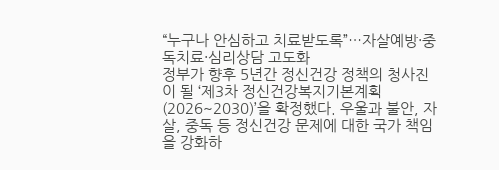“누구나 안심하고 치료받도록”…자살예방·중독치료·심리상담 고도화
정부가 향후 5년간 정신건강 정책의 청사진이 될 ‘제3차 정신건강복지기본계획(2026~2030)’을 확정했다. 우울과 불안, 자살, 중독 등 정신건강 문제에 대한 국가 책임을 강화하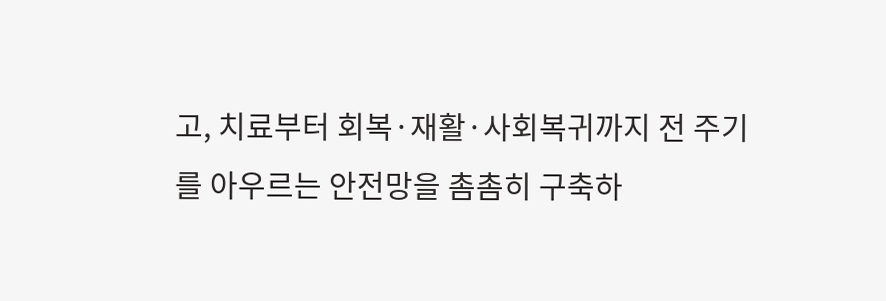고, 치료부터 회복·재활·사회복귀까지 전 주기를 아우르는 안전망을 촘촘히 구축하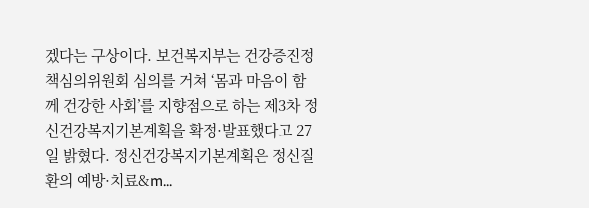겠다는 구상이다. 보건복지부는 건강증진정책심의위원회 심의를 거쳐 ‘몸과 마음이 함께 건강한 사회’를 지향점으로 하는 제3차 정신건강복지기본계획을 확정·발표했다고 27일 밝혔다. 정신건강복지기본계획은 정신질환의 예방·치료&m...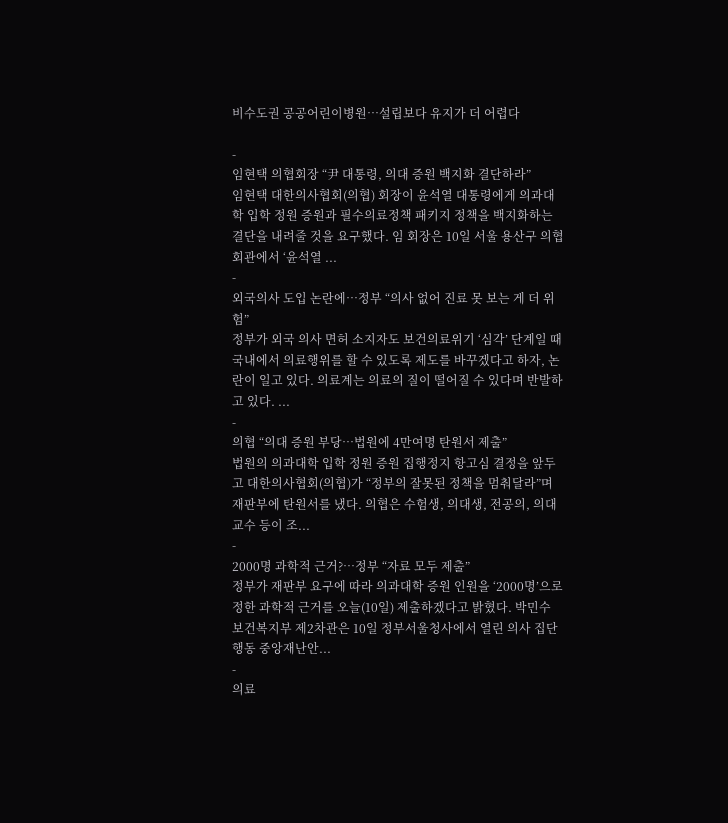비수도권 공공어린이병원…설립보다 유지가 더 어렵다

-
임현택 의협회장 “尹 대통령, 의대 증원 백지화 결단하라”
임현택 대한의사협회(의협) 회장이 윤석열 대통령에게 의과대학 입학 정원 증원과 필수의료정책 패키지 정책을 백지화하는 결단을 내려줄 것을 요구했다. 임 회장은 10일 서울 용산구 의협회관에서 ‘윤석열 ...
-
외국의사 도입 논란에…정부 “의사 없어 진료 못 보는 게 더 위험”
정부가 외국 의사 면허 소지자도 보건의료위기 ‘심각’ 단계일 때 국내에서 의료행위를 할 수 있도록 제도를 바꾸겠다고 하자, 논란이 일고 있다. 의료계는 의료의 질이 떨어질 수 있다며 반발하고 있다. ...
-
의협 “의대 증원 부당…법원에 4만여명 탄원서 제출”
법원의 의과대학 입학 정원 증원 집행정지 항고심 결정을 앞두고 대한의사협회(의협)가 “정부의 잘못된 정책을 멈춰달라”며 재판부에 탄원서를 냈다. 의협은 수험생, 의대생, 전공의, 의대 교수 등이 조...
-
2000명 과학적 근거?…정부 “자료 모두 제출”
정부가 재판부 요구에 따라 의과대학 증원 인원을 ‘2000명’으로 정한 과학적 근거를 오늘(10일) 제출하겠다고 밝혔다. 박민수 보건복지부 제2차관은 10일 정부서울청사에서 열린 의사 집단행동 중앙재난안...
-
의료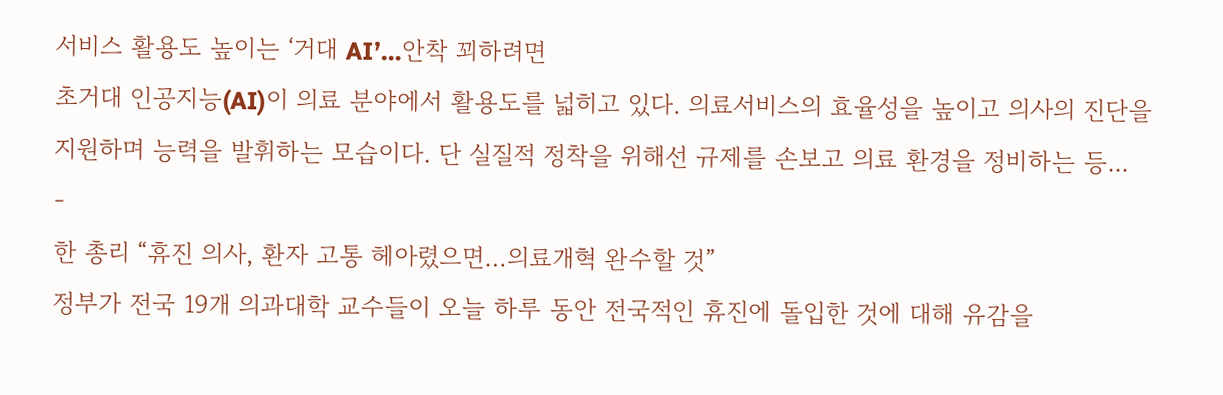서비스 활용도 높이는 ‘거대 AI’…안착 꾀하려면
초거대 인공지능(AI)이 의료 분야에서 활용도를 넓히고 있다. 의료서비스의 효율성을 높이고 의사의 진단을 지원하며 능력을 발휘하는 모습이다. 단 실질적 정착을 위해선 규제를 손보고 의료 환경을 정비하는 등...
-
한 총리 “휴진 의사, 환자 고통 헤아렸으면…의료개혁 완수할 것”
정부가 전국 19개 의과대학 교수들이 오늘 하루 동안 전국적인 휴진에 돌입한 것에 대해 유감을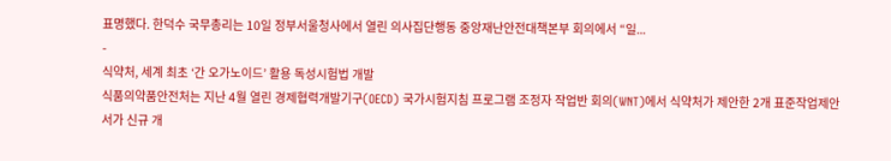표명했다. 한덕수 국무총리는 10일 정부서울청사에서 열린 의사집단행동 중앙재난안전대책본부 회의에서 “일...
-
식약처, 세계 최초 ‘간 오가노이드’ 활용 독성시험법 개발
식품의약품안전처는 지난 4월 열린 경제협력개발기구(OECD) 국가시험지침 프로그램 조정자 작업반 회의(WNT)에서 식약처가 제안한 2개 표준작업제안서가 신규 개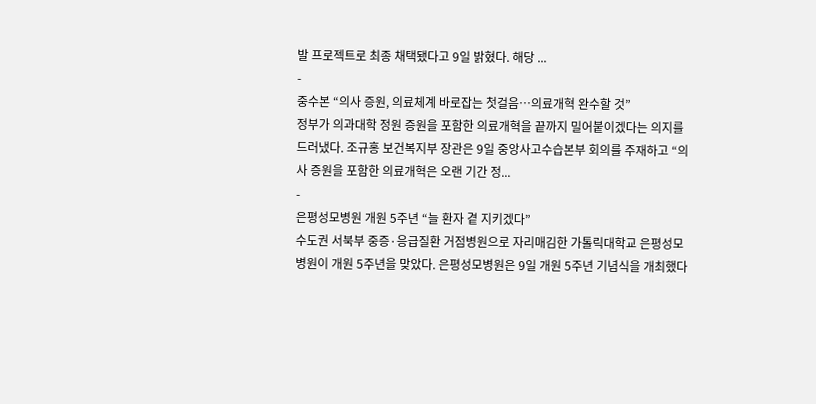발 프로젝트로 최종 채택됐다고 9일 밝혔다. 해당 ...
-
중수본 “의사 증원, 의료체계 바로잡는 첫걸음…의료개혁 완수할 것”
정부가 의과대학 정원 증원을 포함한 의료개혁을 끝까지 밀어붙이겠다는 의지를 드러냈다. 조규홍 보건복지부 장관은 9일 중앙사고수습본부 회의를 주재하고 “의사 증원을 포함한 의료개혁은 오랜 기간 정...
-
은평성모병원 개원 5주년 “늘 환자 곁 지키겠다”
수도권 서북부 중증·응급질환 거점병원으로 자리매김한 가톨릭대학교 은평성모병원이 개원 5주년을 맞았다. 은평성모병원은 9일 개원 5주년 기념식을 개최했다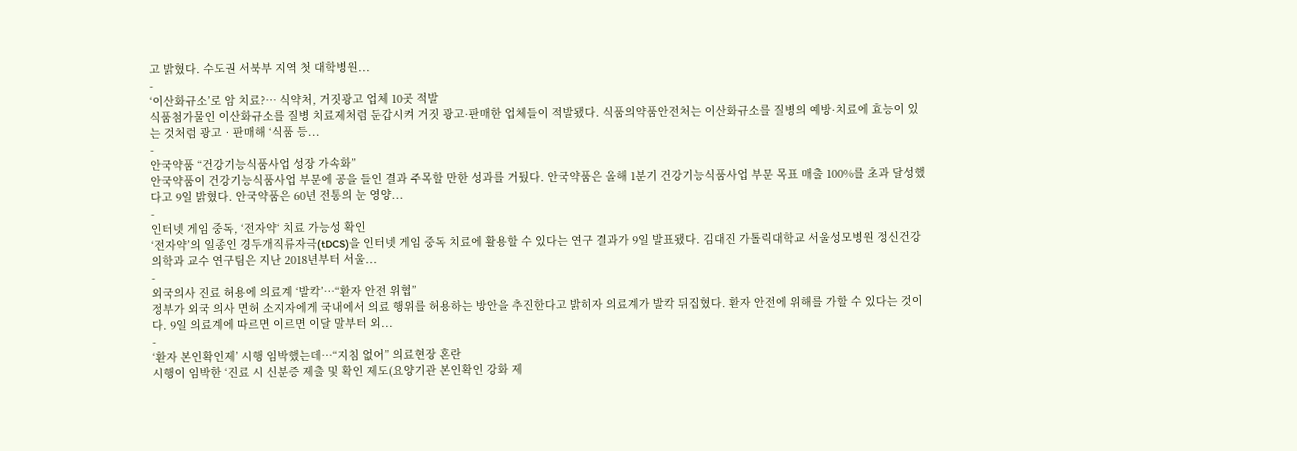고 밝혔다. 수도권 서북부 지역 첫 대학병원...
-
‘이산화규소’로 암 치료?… 식약처, 거짓광고 업체 10곳 적발
식품첨가물인 이산화규소를 질병 치료제처럼 둔갑시켜 거짓 광고·판매한 업체들이 적발됐다. 식품의약품안전처는 이산화규소를 질병의 예방·치료에 효능이 있는 것처럼 광고‧판매해 ‘식품 등...
-
안국약품 “건강기능식품사업 성장 가속화”
안국약품이 건강기능식품사업 부문에 공을 들인 결과 주목할 만한 성과를 거뒀다. 안국약품은 올해 1분기 건강기능식품사업 부문 목표 매출 100%를 초과 달성했다고 9일 밝혔다. 안국약품은 60년 전통의 눈 영양...
-
인터넷 게임 중독, ‘전자약‘ 치료 가능성 확인
‘전자약’의 일종인 경두개직류자극(tDCS)을 인터넷 게임 중독 치료에 활용할 수 있다는 연구 결과가 9일 발표됐다. 김대진 가톨릭대학교 서울성모병원 정신건강의학과 교수 연구팀은 지난 2018년부터 서울...
-
외국의사 진료 허용에 의료계 ‘발칵’…“환자 안전 위협”
정부가 외국 의사 면허 소지자에게 국내에서 의료 행위를 허용하는 방안을 추진한다고 밝히자 의료계가 발칵 뒤집혔다. 환자 안전에 위해를 가할 수 있다는 것이다. 9일 의료계에 따르면 이르면 이달 말부터 외...
-
‘환자 본인확인제’ 시행 임박했는데…“지침 없어” 의료현장 혼란
시행이 임박한 ‘진료 시 신분증 제출 및 확인 제도(요양기관 본인확인 강화 제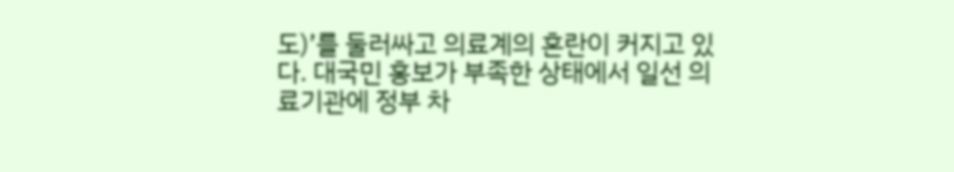도)’를 둘러싸고 의료계의 혼란이 커지고 있다. 대국민 홍보가 부족한 상태에서 일선 의료기관에 정부 차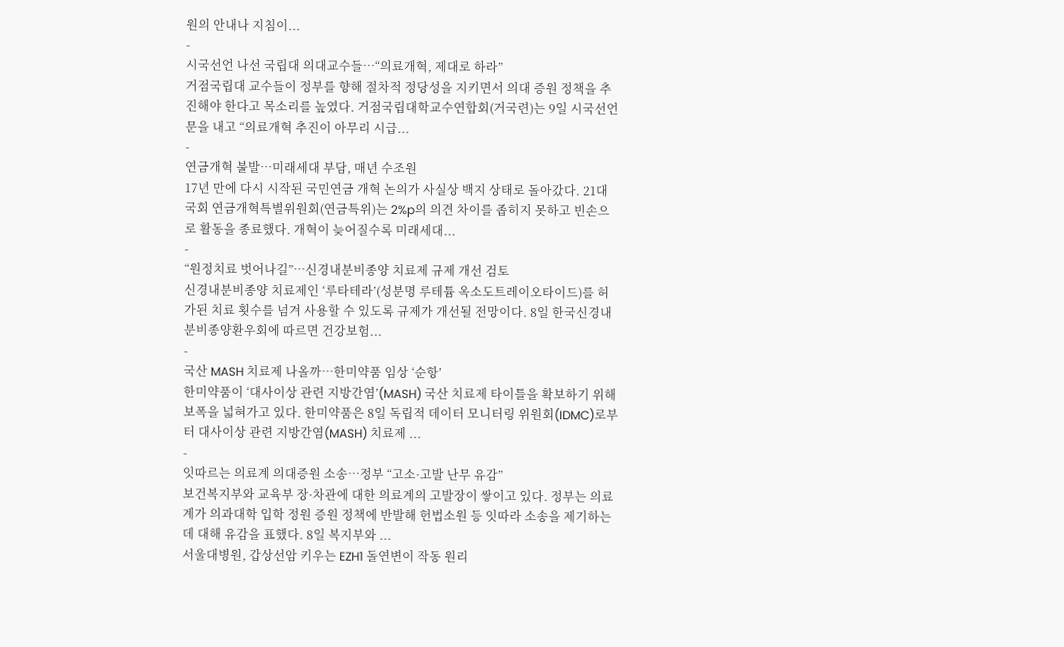원의 안내나 지침이...
-
시국선언 나선 국립대 의대교수들…“의료개혁, 제대로 하라”
거점국립대 교수들이 정부를 향해 절차적 정당성을 지키면서 의대 증원 정책을 추진해야 한다고 목소리를 높였다. 거점국립대학교수연합회(거국련)는 9일 시국선언문을 내고 “의료개혁 추진이 아무리 시급...
-
연금개혁 불발…미래세대 부담, 매년 수조원
17년 만에 다시 시작된 국민연금 개혁 논의가 사실상 백지 상태로 돌아갔다. 21대 국회 연금개혁특별위원회(연금특위)는 2%p의 의견 차이를 좁히지 못하고 빈손으로 활동을 종료했다. 개혁이 늦어질수록 미래세대...
-
“원정치료 벗어나길”…신경내분비종양 치료제 규제 개선 검토
신경내분비종양 치료제인 ‘루타테라’(성분명 루테튬 옥소도트레이오타이드)를 허가된 치료 횟수를 넘겨 사용할 수 있도록 규제가 개선될 전망이다. 8일 한국신경내분비종양환우회에 따르면 건강보험...
-
국산 MASH 치료제 나올까…한미약품 임상 ‘순항’
한미약품이 ‘대사이상 관련 지방간염’(MASH) 국산 치료제 타이틀을 확보하기 위해 보폭을 넓혀가고 있다. 한미약품은 8일 독립적 데이터 모니터링 위원회(IDMC)로부터 대사이상 관련 지방간염(MASH) 치료제 ...
-
잇따르는 의료계 의대증원 소송…정부 “고소·고발 난무 유감”
보건복지부와 교육부 장·차관에 대한 의료계의 고발장이 쌓이고 있다. 정부는 의료계가 의과대학 입학 정원 증원 정책에 반발해 헌법소원 등 잇따라 소송을 제기하는 데 대해 유감을 표했다. 8일 복지부와 ...
서울대병원, 갑상선암 키우는 EZH1 돌연변이 작동 원리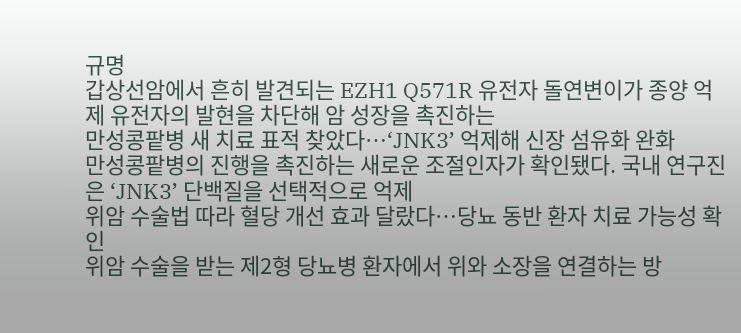규명
갑상선암에서 흔히 발견되는 EZH1 Q571R 유전자 돌연변이가 종양 억제 유전자의 발현을 차단해 암 성장을 촉진하는
만성콩팥병 새 치료 표적 찾았다…‘JNK3’ 억제해 신장 섬유화 완화
만성콩팥병의 진행을 촉진하는 새로운 조절인자가 확인됐다. 국내 연구진은 ‘JNK3’ 단백질을 선택적으로 억제
위암 수술법 따라 혈당 개선 효과 달랐다…당뇨 동반 환자 치료 가능성 확인
위암 수술을 받는 제2형 당뇨병 환자에서 위와 소장을 연결하는 방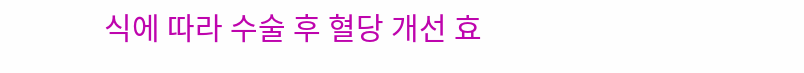식에 따라 수술 후 혈당 개선 효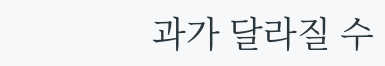과가 달라질 수